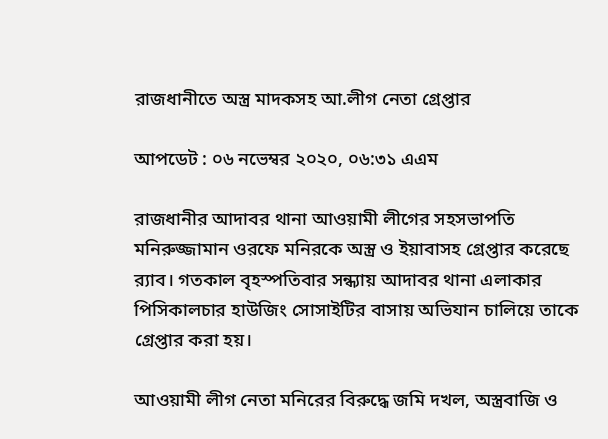রাজধানীতে অস্ত্র মাদকসহ আ.লীগ নেতা গ্রেপ্তার

আপডেট : ০৬ নভেম্বর ২০২০, ০৬:৩১ এএম

রাজধানীর আদাবর থানা আওয়ামী লীগের সহসভাপতি মনিরুজ্জামান ওরফে মনিরকে অস্ত্র ও ইয়াবাসহ গ্রেপ্তার করেছে র‌্যাব। গতকাল বৃহস্পতিবার সন্ধ্যায় আদাবর থানা এলাকার পিসিকালচার হাউজিং সোসাইটির বাসায় অভিযান চালিয়ে তাকে গ্রেপ্তার করা হয়।

আওয়ামী লীগ নেতা মনিরের বিরুদ্ধে জমি দখল, অস্ত্রবাজি ও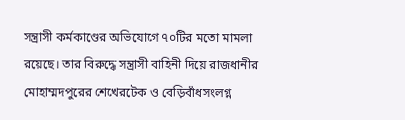সন্ত্রাসী কর্মকাণ্ডের অভিযোগে ৭০টির মতো মামলা রয়েছে। তার বিরুদ্ধে সন্ত্রাসী বাহিনী দিয়ে রাজধানীর মোহাম্মদপুরের শেখেরটেক ও বেড়িবাঁধসংলগ্ন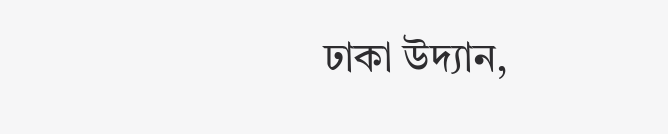ঢাকা উদ্যান,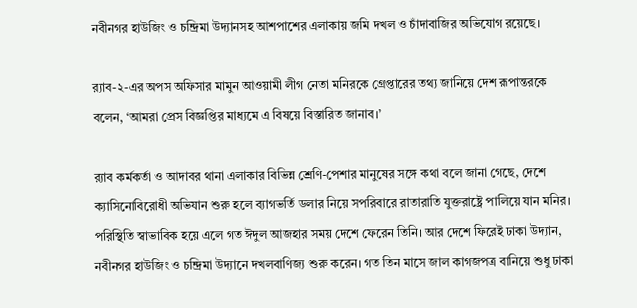নবীনগর হাউজিং ও চন্দ্রিমা উদ্যানসহ আশপাশের এলাকায় জমি দখল ও চাঁদাবাজির অভিযোগ রয়েছে।

র‌্যাব-২-এর অপস অফিসার মামুন আওয়ামী লীগ নেতা মনিরকে গ্রেপ্তারের তথ্য জানিয়ে দেশ রূপান্তরকে বলেন, ‘আমরা প্রেস বিজ্ঞপ্তির মাধ্যমে এ বিষয়ে বিস্তারিত জানাব।’

র‌্যাব কর্মকর্তা ও আদাবর থানা এলাকার বিভিন্ন শ্রেণি-পেশার মানুষের সঙ্গে কথা বলে জানা গেছে, দেশে ক্যাসিনোবিরোধী অভিযান শুরু হলে ব্যাগভর্তি ডলার নিয়ে সপরিবারে রাতারাতি যুক্তরাষ্ট্রে পালিয়ে যান মনির। পরিস্থিতি স্বাভাবিক হয়ে এলে গত ঈদুল আজহার সময় দেশে ফেরেন তিনি। আর দেশে ফিরেই ঢাকা উদ্যান, নবীনগর হাউজিং ও চন্দ্রিমা উদ্যানে দখলবাণিজ্য শুরু করেন। গত তিন মাসে জাল কাগজপত্র বানিয়ে শুধু ঢাকা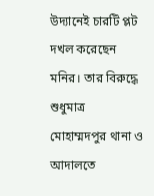উদ্যানেই চারটি প্লট দখল করেছেন মনির। তার বিরুদ্ধে শুধুমাত্র মোহাম্মদপুর থানা ও আদালতে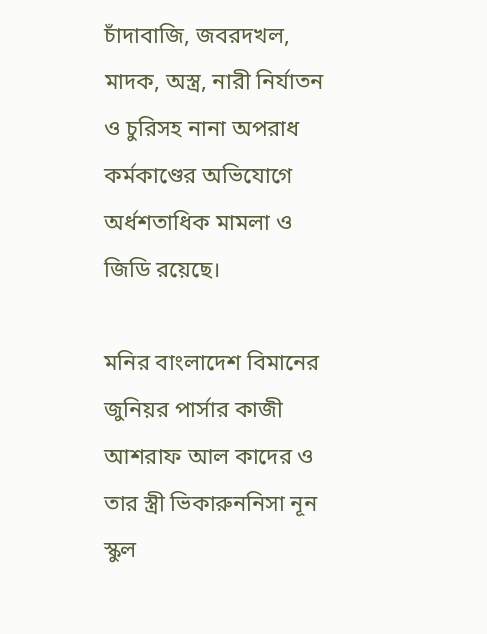চাঁদাবাজি, জবরদখল, মাদক, অস্ত্র, নারী নির্যাতন ও চুরিসহ নানা অপরাধ কর্মকাণ্ডের অভিযোগে অর্ধশতাধিক মামলা ও জিডি রয়েছে।

মনির বাংলাদেশ বিমানের জুনিয়র পার্সার কাজী আশরাফ আল কাদের ও তার স্ত্রী ভিকারুননিসা নূন স্কুল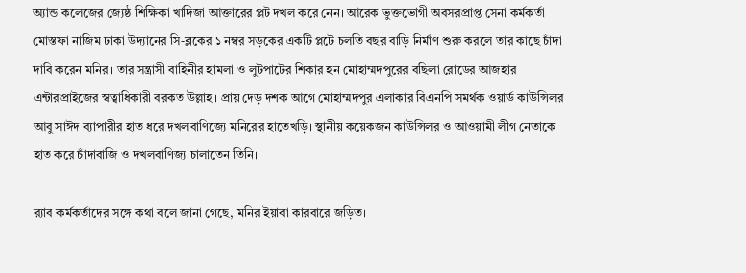অ্যান্ড কলেজের জ্যেষ্ঠ শিক্ষিকা খাদিজা আক্তারের প্লট দখল করে নেন। আরেক ভুক্তভোগী অবসরপ্রাপ্ত সেনা কর্মকর্তা মোস্তফা নাজিম ঢাকা উদ্যানের সি-ব্লকের ১ নম্বর সড়কের একটি প্লটে চলতি বছর বাড়ি নির্মাণ শুরু করলে তার কাছে চাঁদা দাবি করেন মনির। তার সন্ত্রাসী বাহিনীর হামলা ও লুটপাটের শিকার হন মোহাম্মদপুরের বছিলা রোডের আজহার এন্টারপ্রাইজের স্বত্বাধিকারী বরকত উল্লাহ। প্রায় দেড় দশক আগে মোহাম্মদপুর এলাকার বিএনপি সমর্থক ওয়ার্ড কাউন্সিলর আবু সাঈদ ব্যাপারীর হাত ধরে দখলবাণিজ্যে মনিরের হাতেখড়ি। স্থানীয় কয়েকজন কাউন্সিলর ও আওয়ামী লীগ নেতাকে হাত করে চাঁদাবাজি ও দখলবাণিজ্য চালাতেন তিনি।

র‌্যাব কর্মকর্তাদের সঙ্গে কথা বলে জানা গেছে, মনির ইয়াবা কারবারে জড়িত।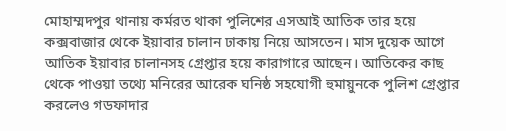মোহাম্মদপুর থানায় কর্মরত থাকা পুলিশের এসআই আতিক তার হয়ে কক্সবাজার থেকে ইয়াবার চালান ঢাকায় নিয়ে আসতেন। মাস দুয়েক আগে আতিক ইয়াবার চালানসহ গ্রেপ্তার হয়ে কারাগারে আছেন। আতিকের কাছ থেকে পাওয়া তথ্যে মনিরের আরেক ঘনিষ্ঠ সহযোগী হুমায়ুনকে পুলিশ গ্রেপ্তার করলেও গডফাদার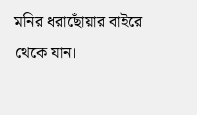মনির ধরাছোঁয়ার বাইরে থেকে যান।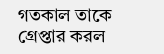গতকাল তাকে গ্রেপ্তার করল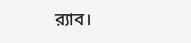র‌্যাব।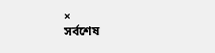×
সর্বশেষ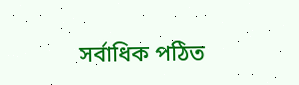সর্বাধিক পঠিত